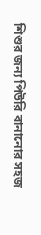শিশুর জন্য পিউরি বানানোর সহজ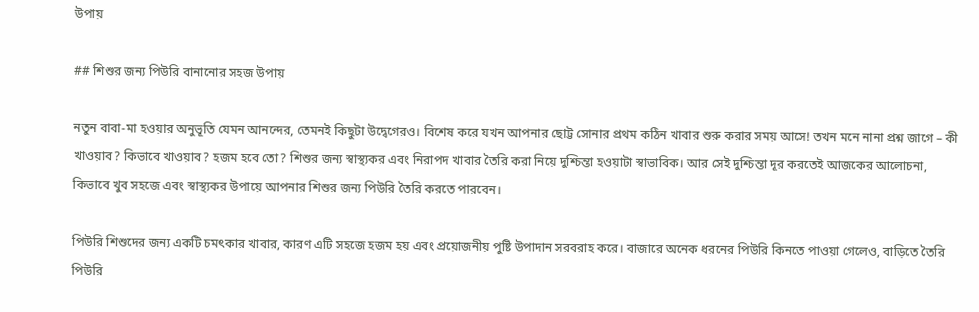উপায়

## শিশুর জন্য পিউরি বানানোর সহজ উপায়

নতুন বাবা-মা হওয়ার অনুভূতি যেমন আনন্দের, তেমনই কিছুটা উদ্বেগেরও। বিশেষ করে যখন আপনার ছোট্ট সোনার প্রথম কঠিন খাবার শুরু করার সময় আসে! তখন মনে নানা প্রশ্ন জাগে – কী খাওয়াব? কিভাবে খাওয়াব? হজম হবে তো? শিশুর জন্য স্বাস্থ্যকর এবং নিরাপদ খাবার তৈরি করা নিয়ে দুশ্চিন্তা হওয়াটা স্বাভাবিক। আর সেই দুশ্চিন্তা দূর করতেই আজকের আলোচনা, কিভাবে খুব সহজে এবং স্বাস্থ্যকর উপায়ে আপনার শিশুর জন্য পিউরি তৈরি করতে পারবেন।

পিউরি শিশুদের জন্য একটি চমৎকার খাবার, কারণ এটি সহজে হজম হয় এবং প্রয়োজনীয় পুষ্টি উপাদান সরবরাহ করে। বাজারে অনেক ধরনের পিউরি কিনতে পাওয়া গেলেও, বাড়িতে তৈরি পিউরি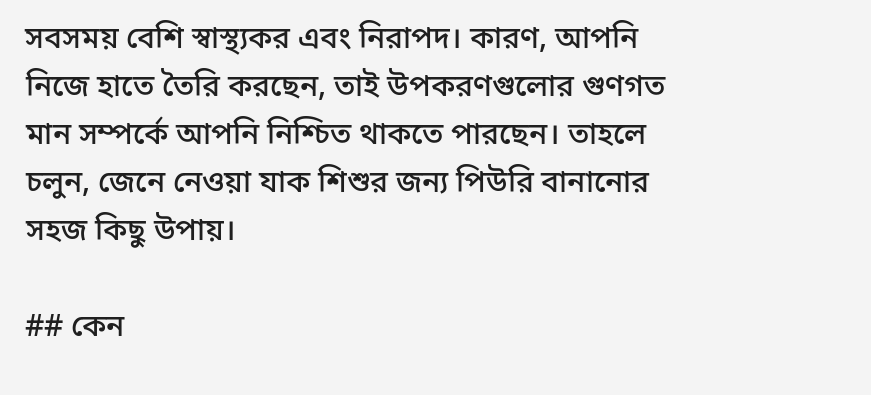সবসময় বেশি স্বাস্থ্যকর এবং নিরাপদ। কারণ, আপনি নিজে হাতে তৈরি করছেন, তাই উপকরণগুলোর গুণগত মান সম্পর্কে আপনি নিশ্চিত থাকতে পারছেন। তাহলে চলুন, জেনে নেওয়া যাক শিশুর জন্য পিউরি বানানোর সহজ কিছু উপায়।

## কেন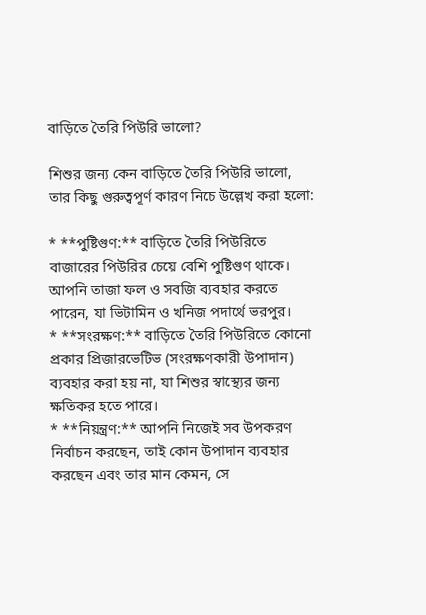বাড়িতে তৈরি পিউরি ভালো?

শিশুর জন্য কেন বাড়িতে তৈরি পিউরি ভালো, তার কিছু গুরুত্বপূর্ণ কারণ নিচে উল্লেখ করা হলো:

* **পুষ্টিগুণ:** বাড়িতে তৈরি পিউরিতে বাজারের পিউরির চেয়ে বেশি পুষ্টিগুণ থাকে। আপনি তাজা ফল ও সবজি ব্যবহার করতে পারেন, যা ভিটামিন ও খনিজ পদার্থে ভরপুর।
* **সংরক্ষণ:** বাড়িতে তৈরি পিউরিতে কোনো প্রকার প্রিজারভেটিভ (সংরক্ষণকারী উপাদান) ব্যবহার করা হয় না, যা শিশুর স্বাস্থ্যের জন্য ক্ষতিকর হতে পারে।
* **নিয়ন্ত্রণ:** আপনি নিজেই সব উপকরণ নির্বাচন করছেন, তাই কোন উপাদান ব্যবহার করছেন এবং তার মান কেমন, সে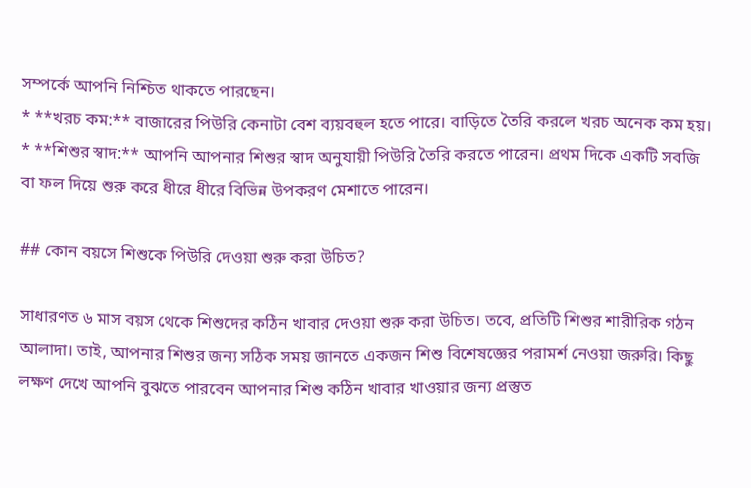সম্পর্কে আপনি নিশ্চিত থাকতে পারছেন।
* **খরচ কম:** বাজারের পিউরি কেনাটা বেশ ব্যয়বহুল হতে পারে। বাড়িতে তৈরি করলে খরচ অনেক কম হয়।
* **শিশুর স্বাদ:** আপনি আপনার শিশুর স্বাদ অনুযায়ী পিউরি তৈরি করতে পারেন। প্রথম দিকে একটি সবজি বা ফল দিয়ে শুরু করে ধীরে ধীরে বিভিন্ন উপকরণ মেশাতে পারেন।

## কোন বয়সে শিশুকে পিউরি দেওয়া শুরু করা উচিত?

সাধারণত ৬ মাস বয়স থেকে শিশুদের কঠিন খাবার দেওয়া শুরু করা উচিত। তবে, প্রতিটি শিশুর শারীরিক গঠন আলাদা। তাই, আপনার শিশুর জন্য সঠিক সময় জানতে একজন শিশু বিশেষজ্ঞের পরামর্শ নেওয়া জরুরি। কিছু লক্ষণ দেখে আপনি বুঝতে পারবেন আপনার শিশু কঠিন খাবার খাওয়ার জন্য প্রস্তুত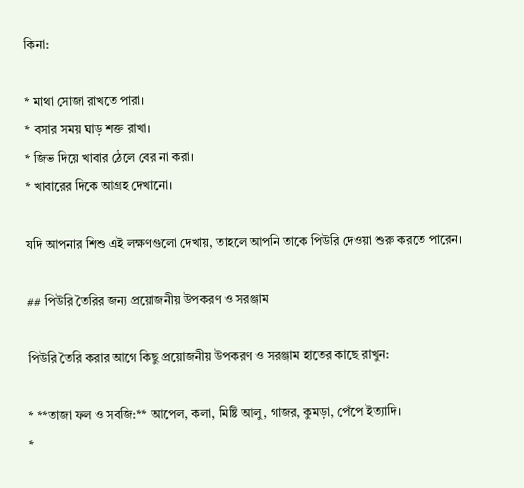কিনা:

* মাথা সোজা রাখতে পারা।
* বসার সময় ঘাড় শক্ত রাখা।
* জিভ দিয়ে খাবার ঠেলে বের না করা।
* খাবারের দিকে আগ্রহ দেখানো।

যদি আপনার শিশু এই লক্ষণগুলো দেখায়, তাহলে আপনি তাকে পিউরি দেওয়া শুরু করতে পারেন।

## পিউরি তৈরির জন্য প্রয়োজনীয় উপকরণ ও সরঞ্জাম

পিউরি তৈরি করার আগে কিছু প্রয়োজনীয় উপকরণ ও সরঞ্জাম হাতের কাছে রাখুন:

* **তাজা ফল ও সবজি:** আপেল, কলা, মিষ্টি আলু, গাজর, কুমড়া, পেঁপে ইত্যাদি।
*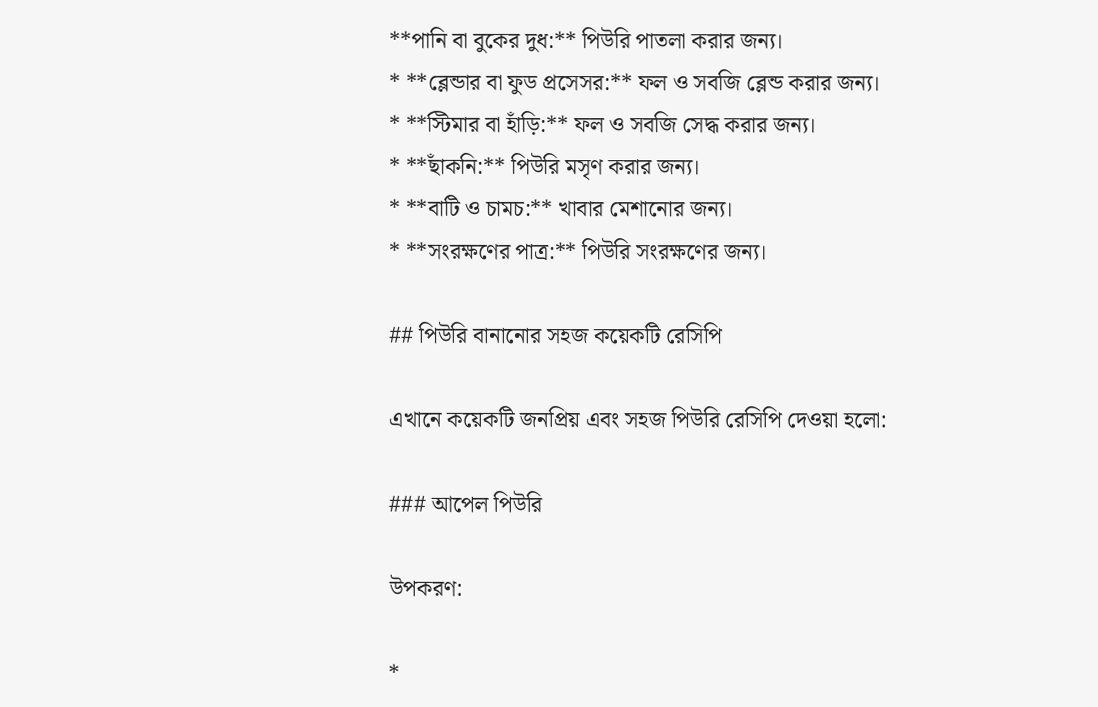**পানি বা বুকের দুধ:** পিউরি পাতলা করার জন্য।
* **ব্লেন্ডার বা ফুড প্রসেসর:** ফল ও সবজি ব্লেন্ড করার জন্য।
* **স্টিমার বা হাঁড়ি:** ফল ও সবজি সেদ্ধ করার জন্য।
* **ছাঁকনি:** পিউরি মসৃণ করার জন্য।
* **বাটি ও চামচ:** খাবার মেশানোর জন্য।
* **সংরক্ষণের পাত্র:** পিউরি সংরক্ষণের জন্য।

## পিউরি বানানোর সহজ কয়েকটি রেসিপি

এখানে কয়েকটি জনপ্রিয় এবং সহজ পিউরি রেসিপি দেওয়া হলো:

### আপেল পিউরি

উপকরণ:

*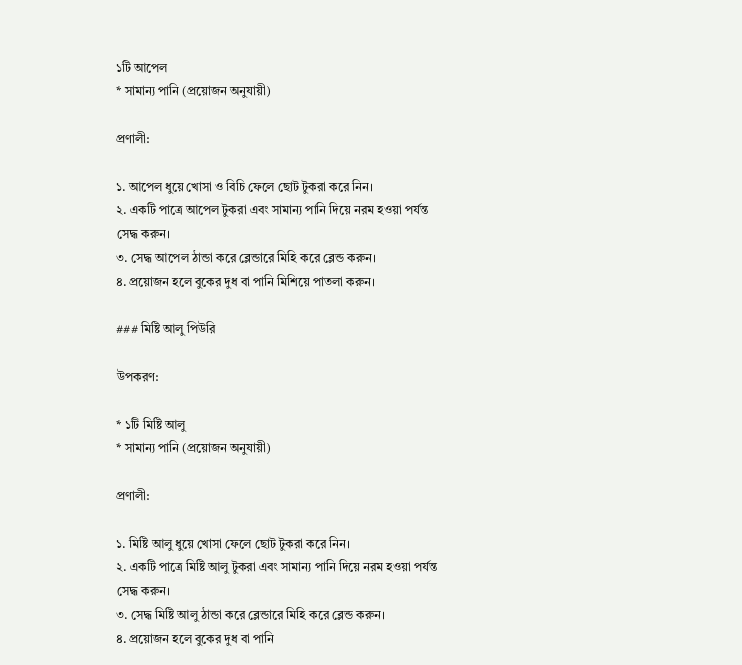১টি আপেল
* সামান্য পানি (প্রয়োজন অনুযায়ী)

প্রণালী:

১. আপেল ধুয়ে খোসা ও বিচি ফেলে ছোট টুকরা করে নিন।
২. একটি পাত্রে আপেল টুকরা এবং সামান্য পানি দিয়ে নরম হওয়া পর্যন্ত সেদ্ধ করুন।
৩. সেদ্ধ আপেল ঠান্ডা করে ব্লেন্ডারে মিহি করে ব্লেন্ড করুন।
৪. প্রয়োজন হলে বুকের দুধ বা পানি মিশিয়ে পাতলা করুন।

### মিষ্টি আলু পিউরি

উপকরণ:

* ১টি মিষ্টি আলু
* সামান্য পানি (প্রয়োজন অনুযায়ী)

প্রণালী:

১. মিষ্টি আলু ধুয়ে খোসা ফেলে ছোট টুকরা করে নিন।
২. একটি পাত্রে মিষ্টি আলু টুকরা এবং সামান্য পানি দিয়ে নরম হওয়া পর্যন্ত সেদ্ধ করুন।
৩. সেদ্ধ মিষ্টি আলু ঠান্ডা করে ব্লেন্ডারে মিহি করে ব্লেন্ড করুন।
৪. প্রয়োজন হলে বুকের দুধ বা পানি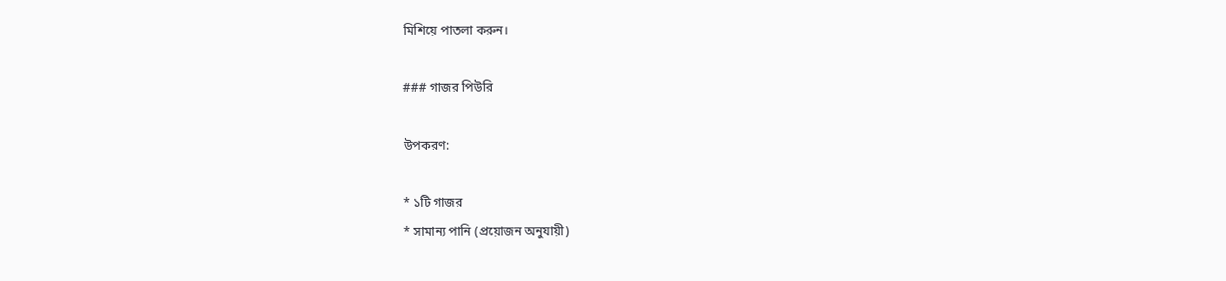মিশিয়ে পাতলা করুন।

### গাজর পিউরি

উপকরণ:

* ১টি গাজর
* সামান্য পানি (প্রয়োজন অনুযায়ী)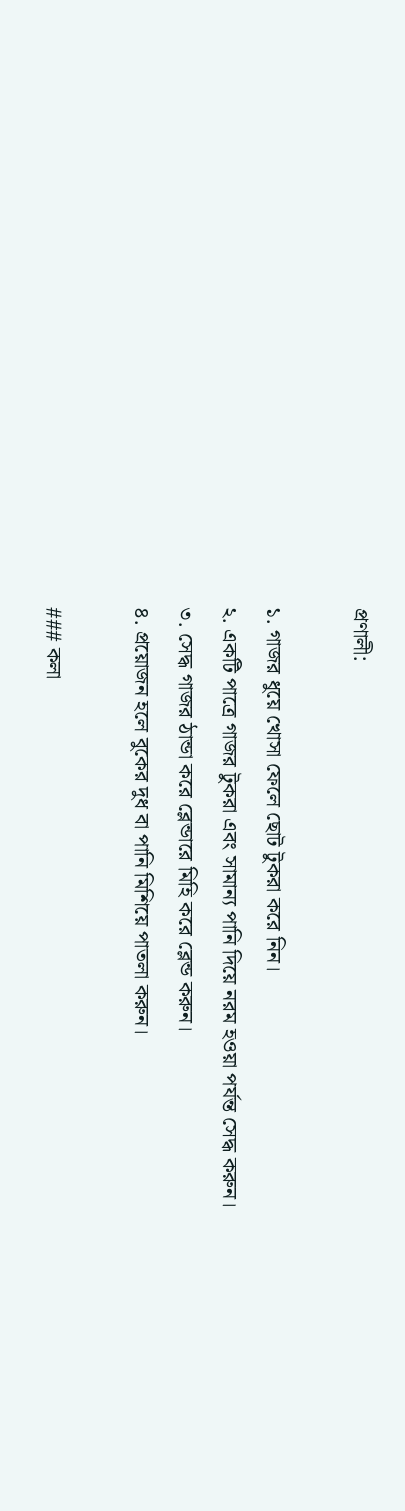প্রণালী:

১. গাজর ধুয়ে খোসা ফেলে ছোট টুকরা করে নিন।
২. একটি পাত্রে গাজর টুকরা এবং সামান্য পানি দিয়ে নরম হওয়া পর্যন্ত সেদ্ধ করুন।
৩. সেদ্ধ গাজর ঠান্ডা করে ব্লেন্ডারে মিহি করে ব্লেন্ড করুন।
৪. প্রয়োজন হলে বুকের দুধ বা পানি মিশিয়ে পাতলা করুন।

### কলা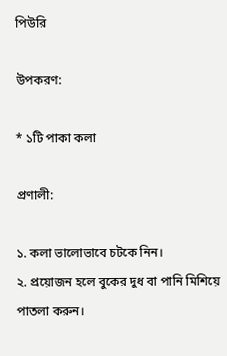পিউরি

উপকরণ:

* ১টি পাকা কলা

প্রণালী:

১. কলা ভালোভাবে চটকে নিন।
২. প্রয়োজন হলে বুকের দুধ বা পানি মিশিয়ে পাতলা করুন।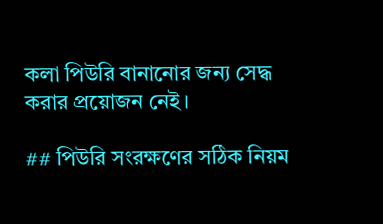কলা পিউরি বানানোর জন্য সেদ্ধ করার প্রয়োজন নেই।

## পিউরি সংরক্ষণের সঠিক নিয়ম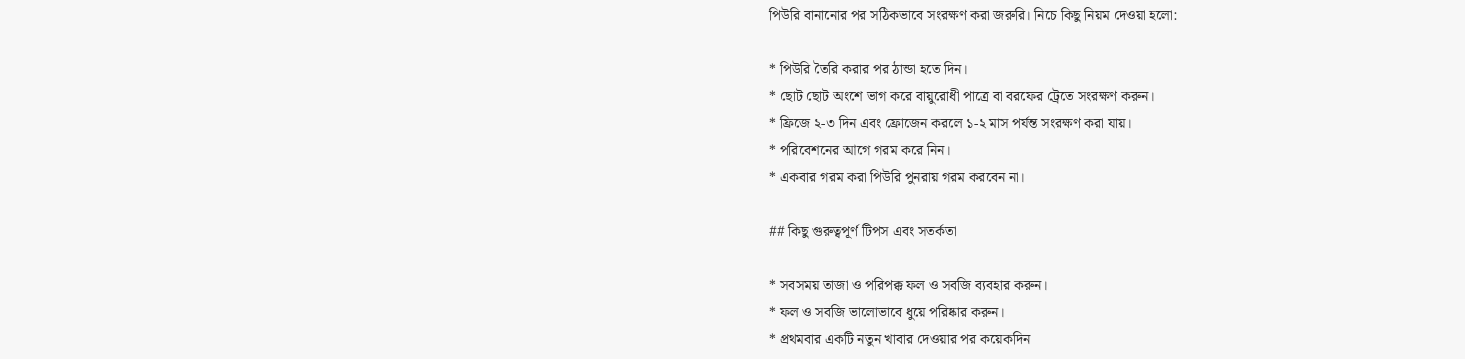পিউরি বানানোর পর সঠিকভাবে সংরক্ষণ করা জরুরি। নিচে কিছু নিয়ম দেওয়া হলো:

* পিউরি তৈরি করার পর ঠান্ডা হতে দিন।
* ছোট ছোট অংশে ভাগ করে বায়ুরোধী পাত্রে বা বরফের ট্রেতে সংরক্ষণ করুন।
* ফ্রিজে ২-৩ দিন এবং ফ্রোজেন করলে ১-২ মাস পর্যন্ত সংরক্ষণ করা যায়।
* পরিবেশনের আগে গরম করে নিন।
* একবার গরম করা পিউরি পুনরায় গরম করবেন না।

## কিছু গুরুত্বপূর্ণ টিপস এবং সতর্কতা

* সবসময় তাজা ও পরিপক্ক ফল ও সবজি ব্যবহার করুন।
* ফল ও সবজি ভালোভাবে ধুয়ে পরিষ্কার করুন।
* প্রথমবার একটি নতুন খাবার দেওয়ার পর কয়েকদিন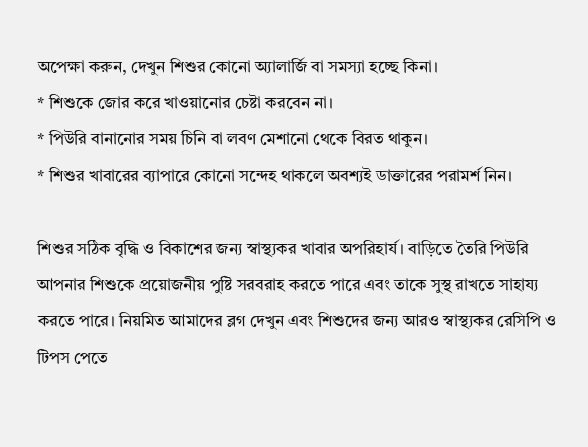অপেক্ষা করুন, দেখুন শিশুর কোনো অ্যালার্জি বা সমস্যা হচ্ছে কিনা।
* শিশুকে জোর করে খাওয়ানোর চেষ্টা করবেন না।
* পিউরি বানানোর সময় চিনি বা লবণ মেশানো থেকে বিরত থাকুন।
* শিশুর খাবারের ব্যাপারে কোনো সন্দেহ থাকলে অবশ্যই ডাক্তারের পরামর্শ নিন।

শিশুর সঠিক বৃদ্ধি ও বিকাশের জন্য স্বাস্থ্যকর খাবার অপরিহার্য। বাড়িতে তৈরি পিউরি আপনার শিশুকে প্রয়োজনীয় পুষ্টি সরবরাহ করতে পারে এবং তাকে সুস্থ রাখতে সাহায্য করতে পারে। নিয়মিত আমাদের ব্লগ দেখুন এবং শিশুদের জন্য আরও স্বাস্থ্যকর রেসিপি ও টিপস পেতে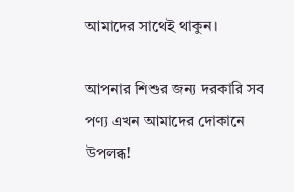আমাদের সাথেই থাকুন।

আপনার শিশুর জন্য দরকারি সব পণ্য এখন আমাদের দোকানে উপলব্ধ!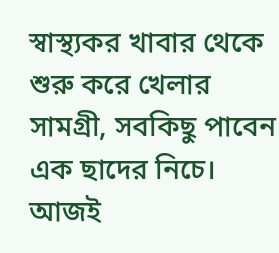স্বাস্থ্যকর খাবার থেকে শুরু করে খেলার সামগ্রী, সবকিছু পাবেন এক ছাদের নিচে। আজই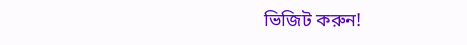ভিজিট করুন!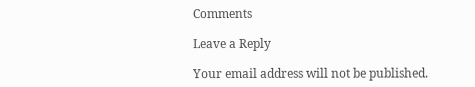Comments

Leave a Reply

Your email address will not be published.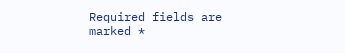Required fields are marked *